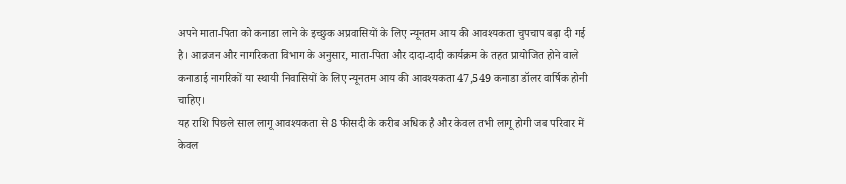अपने माता-पिता को कनाडा लाने के इच्छुक अप्रवासियों के लिए न्यूनतम आय की आवश्यकता चुपचाप बढ़ा दी गई है। आव्रजन और नागरिकता विभाग के अनुसार, माता-पिता और दादा-दादी कार्यक्रम के तहत प्रायोजित होने वाले कनाडाई नागरिकों या स्थायी निवासियों के लिए न्यूनतम आय की आवश्यकता 47,549 कनाडा डॉलर वार्षिक होनी चाहिए।
यह राशि पिछले साल लागू आवश्यकता से 8 फीसदी के करीब अधिक है और केवल तभी लागू होगी जब परिवार में केवल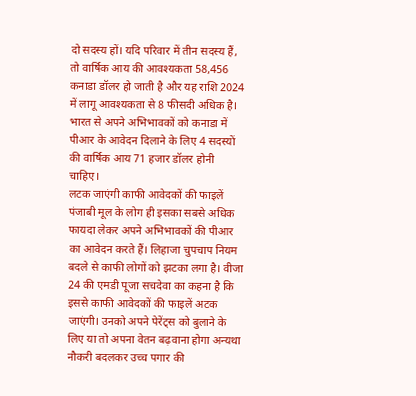दो सदस्य हों। यदि परिवार में तीन सदस्य हैं, तो वार्षिक आय की आवश्यकता 58,456 कनाडा डॉलर हो जाती है और यह राशि 2024 में लागू आवश्यकता से 8 फीसदी अधिक है।
भारत से अपने अभिभावकों को कनाडा में पीआर के आवेदन दिलाने के लिए 4 सदस्यों की वार्षिक आय 71 हजार डॉलर होनी चाहिए।
लटक जाएंगी काफी आवेदकों की फाइलें
पंजाबी मूल के लोग ही इसका सबसे अधिक फायदा लेकर अपने अभिभावकों की पीआर का आवेदन करते हैं। लिहाजा चुपचाप नियम बदले से काफी लोगों को झटका लगा है। वीजा 24 की एमडी पूजा सचदेवा का कहना है कि इससे काफी आवेदकों की फाइलें अटक जाएंगी। उनको अपने पेरेंट्स को बुलाने के लिए या तो अपना वेतन बढ़वाना होगा अन्यथा नौकरी बदलकर उच्च पगार की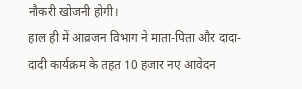नौकरी खोजनी होगी।
हाल ही में आव्रजन विभाग ने माता-पिता और दादा-दादी कार्यक्रम के तहत 10 हजार नए आवेदन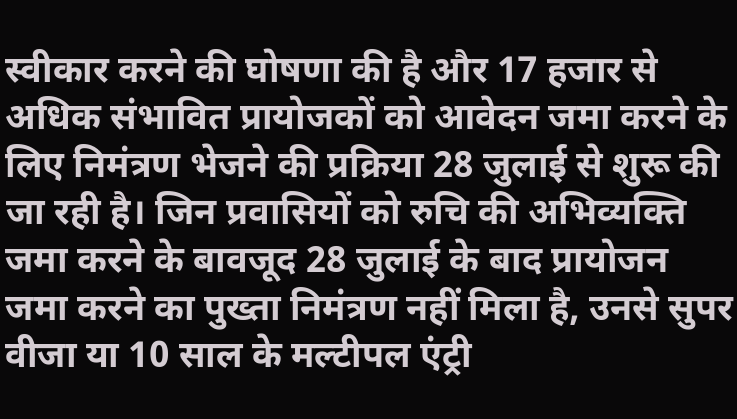स्वीकार करने की घोषणा की है और 17 हजार से अधिक संभावित प्रायोजकों को आवेदन जमा करने के लिए निमंत्रण भेजने की प्रक्रिया 28 जुलाई से शुरू की जा रही है। जिन प्रवासियों को रुचि की अभिव्यक्ति जमा करने के बावजूद 28 जुलाई के बाद प्रायोजन जमा करने का पुख्ता निमंत्रण नहीं मिला है, उनसे सुपर वीजा या 10 साल के मल्टीपल एंट्री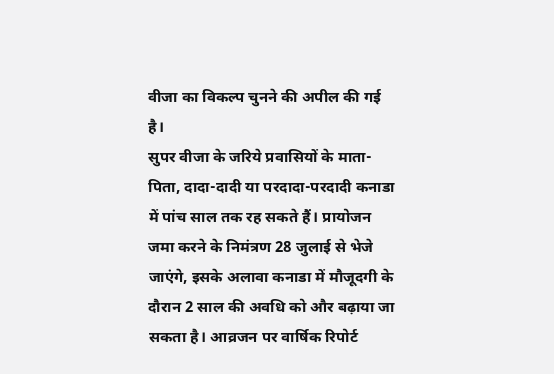वीजा का विकल्प चुनने की अपील की गई है।
सुपर वीजा के जरिये प्रवासियों के माता-पिता, दादा-दादी या परदादा-परदादी कनाडा में पांच साल तक रह सकते हैं। प्रायोजन जमा करने के निमंत्रण 28 जुलाई से भेजे जाएंगे, इसके अलावा कनाडा में मौजूदगी के दौरान 2 साल की अवधि को और बढ़ाया जा सकता है। आव्रजन पर वार्षिक रिपोर्ट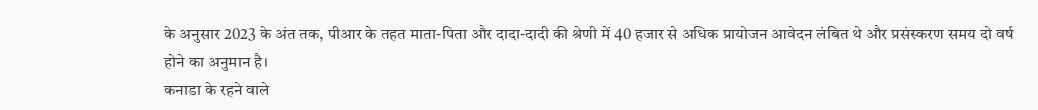के अनुसार 2023 के अंत तक, पीआर के तहत माता-पिता और दादा-दादी की श्रेणी में 40 हजार से अधिक प्रायोजन आवेदन लंबित थे और प्रसंस्करण समय दो वर्ष होने का अनुमान है।
कनाडा के रहने वाले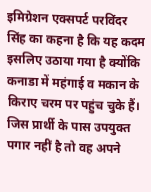इमिग्रेशन एक्सपर्ट परविंदर सिंह का कहना है कि यह कदम इसलिए उठाया गया है क्योंकि कनाडा में महंगाई व मकान के किराए चरम पर पहुंच चुके हैं। जिस प्रार्थी के पास उपयुक्त पगार नहीं है तो वह अपने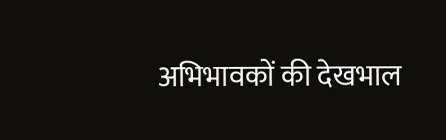अभिभावकों की देखभाल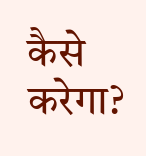कैसे करेगा?